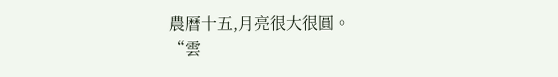農曆十五,月亮很大很圓。
“雲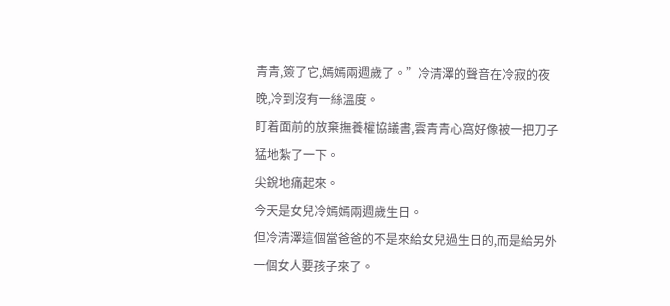青青,簽了它,嫣嫣兩週歲了。”冷清澤的聲音在冷寂的夜晚,冷到沒有一絲溫度。
盯着面前的放棄撫養權協議書,雲青青心窩好像被一把刀子猛地紮了一下。
尖銳地痛起來。
今天是女兒冷嫣嫣兩週歲生日。
但冷清澤這個當爸爸的不是來給女兒過生日的,而是給另外一個女人要孩子來了。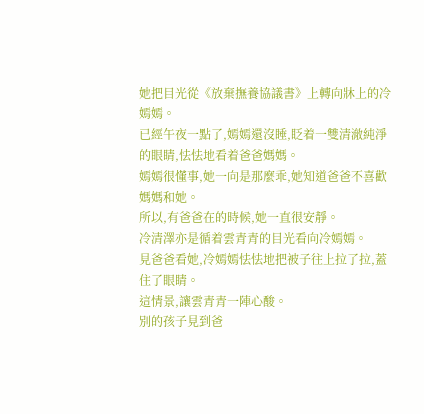她把目光從《放棄撫養協議書》上轉向牀上的冷嫣嫣。
已經午夜一點了,嫣嫣還沒睡,眨着一雙清澈純淨的眼睛,怯怯地看着爸爸媽媽。
嫣嫣很懂事,她一向是那麼乖,她知道爸爸不喜歡媽媽和她。
所以,有爸爸在的時候,她一直很安靜。
冷清澤亦是循着雲青青的目光看向冷嫣嫣。
見爸爸看她,冷嫣嫣怯怯地把被子往上拉了拉,蓋住了眼睛。
這情景,讓雲青青一陣心酸。
別的孩子見到爸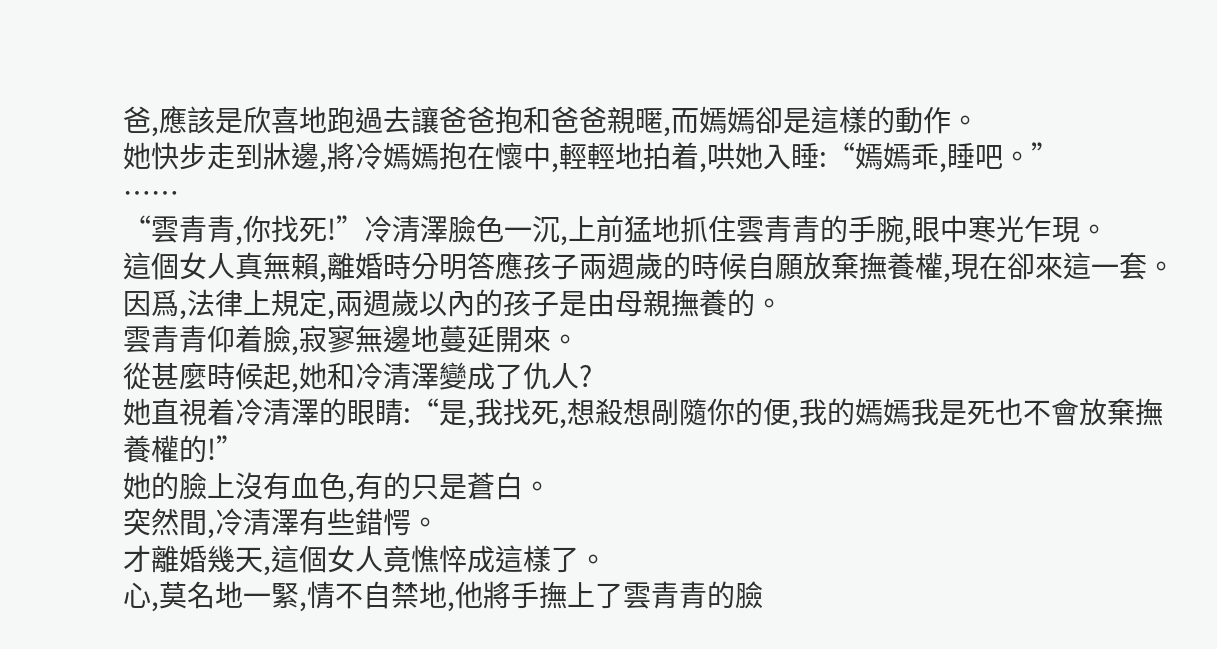爸,應該是欣喜地跑過去讓爸爸抱和爸爸親暱,而嫣嫣卻是這樣的動作。
她快步走到牀邊,將冷嫣嫣抱在懷中,輕輕地拍着,哄她入睡:“嫣嫣乖,睡吧。”
……
“雲青青,你找死!”冷清澤臉色一沉,上前猛地抓住雲青青的手腕,眼中寒光乍現。
這個女人真無賴,離婚時分明答應孩子兩週歲的時候自願放棄撫養權,現在卻來這一套。
因爲,法律上規定,兩週歲以內的孩子是由母親撫養的。
雲青青仰着臉,寂寥無邊地蔓延開來。
從甚麼時候起,她和冷清澤變成了仇人?
她直視着冷清澤的眼睛:“是,我找死,想殺想剮隨你的便,我的嫣嫣我是死也不會放棄撫養權的!”
她的臉上沒有血色,有的只是蒼白。
突然間,冷清澤有些錯愕。
才離婚幾天,這個女人竟憔悴成這樣了。
心,莫名地一緊,情不自禁地,他將手撫上了雲青青的臉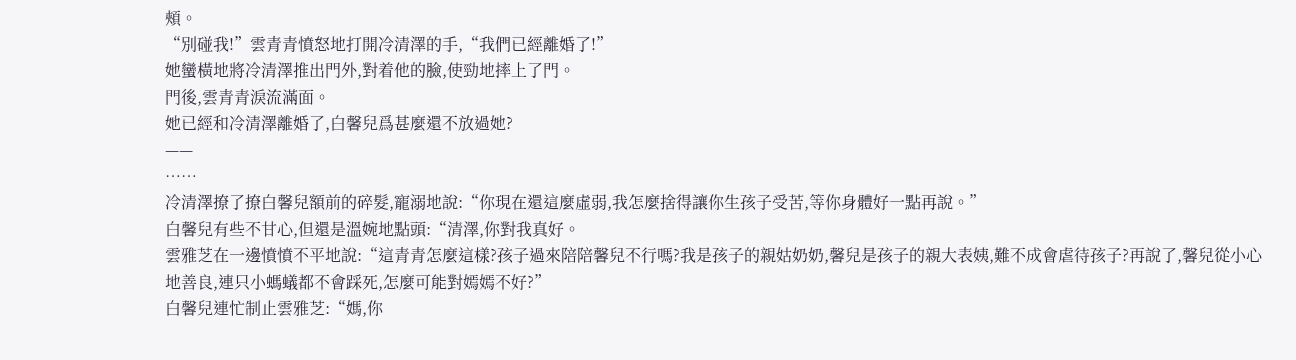頰。
“別碰我!”雲青青憤怒地打開冷清澤的手,“我們已經離婚了!”
她蠻橫地將冷清澤推出門外,對着他的臉,使勁地摔上了門。
門後,雲青青淚流滿面。
她已經和冷清澤離婚了,白馨兒爲甚麼還不放過她?
——
……
冷清澤撩了撩白馨兒額前的碎髮,寵溺地說:“你現在還這麼虛弱,我怎麼捨得讓你生孩子受苦,等你身體好一點再說。”
白馨兒有些不甘心,但還是溫婉地點頭:“清澤,你對我真好。
雲雅芝在一邊憤憤不平地說:“這青青怎麼這樣?孩子過來陪陪馨兒不行嗎?我是孩子的親姑奶奶,馨兒是孩子的親大表姨,難不成會虐待孩子?再說了,馨兒從小心地善良,連只小螞蟻都不會踩死,怎麼可能對嫣嫣不好?”
白馨兒連忙制止雲雅芝:“媽,你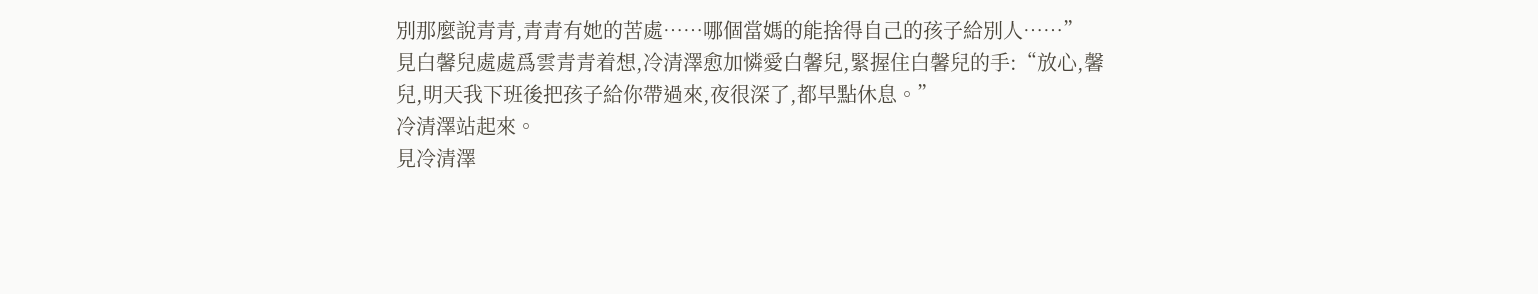別那麼說青青,青青有她的苦處……哪個當媽的能捨得自己的孩子給別人……”
見白馨兒處處爲雲青青着想,冷清澤愈加憐愛白馨兒,緊握住白馨兒的手:“放心,馨兒,明天我下班後把孩子給你帶過來,夜很深了,都早點休息。”
冷清澤站起來。
見冷清澤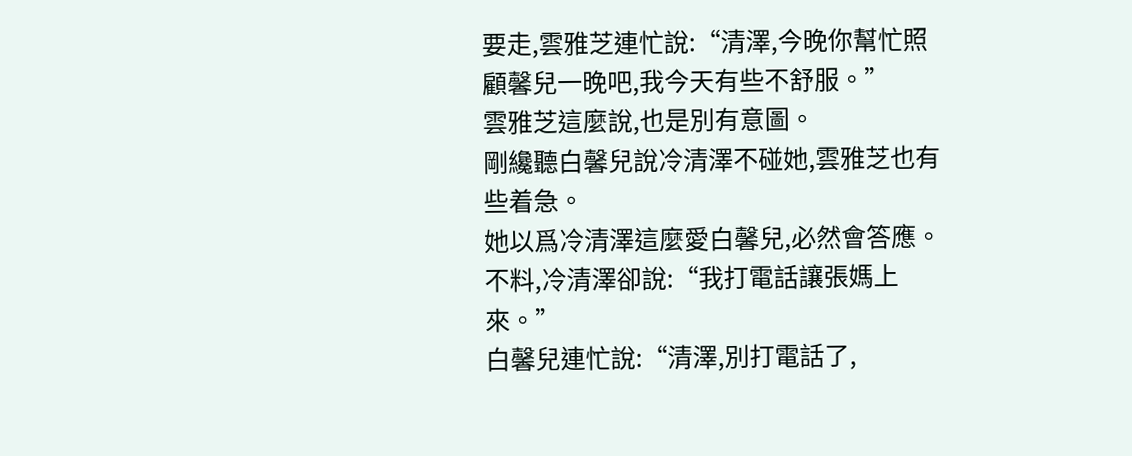要走,雲雅芝連忙說:“清澤,今晚你幫忙照顧馨兒一晚吧,我今天有些不舒服。”
雲雅芝這麼說,也是別有意圖。
剛纔聽白馨兒說冷清澤不碰她,雲雅芝也有些着急。
她以爲冷清澤這麼愛白馨兒,必然會答應。
不料,冷清澤卻說:“我打電話讓張媽上來。”
白馨兒連忙說:“清澤,別打電話了,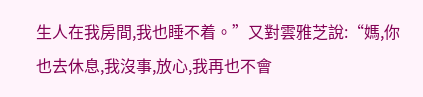生人在我房間,我也睡不着。”又對雲雅芝說:“媽,你也去休息,我沒事,放心,我再也不會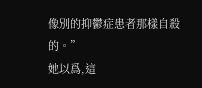像別的抑鬱症患者那樣自殺的。”
她以爲,這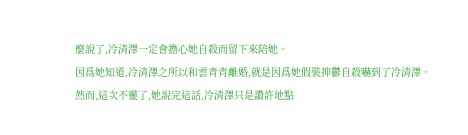麼說了,冷清澤一定會擔心她自殺而留下來陪她。
因爲她知道,冷清澤之所以和雲青青離婚,就是因爲她假裝抑鬱自殺嚇到了冷清澤。
然而,這次不靈了,她說完這話,冷清澤只是讚許地點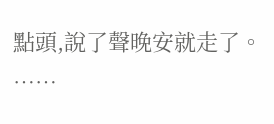點頭,說了聲晚安就走了。
……